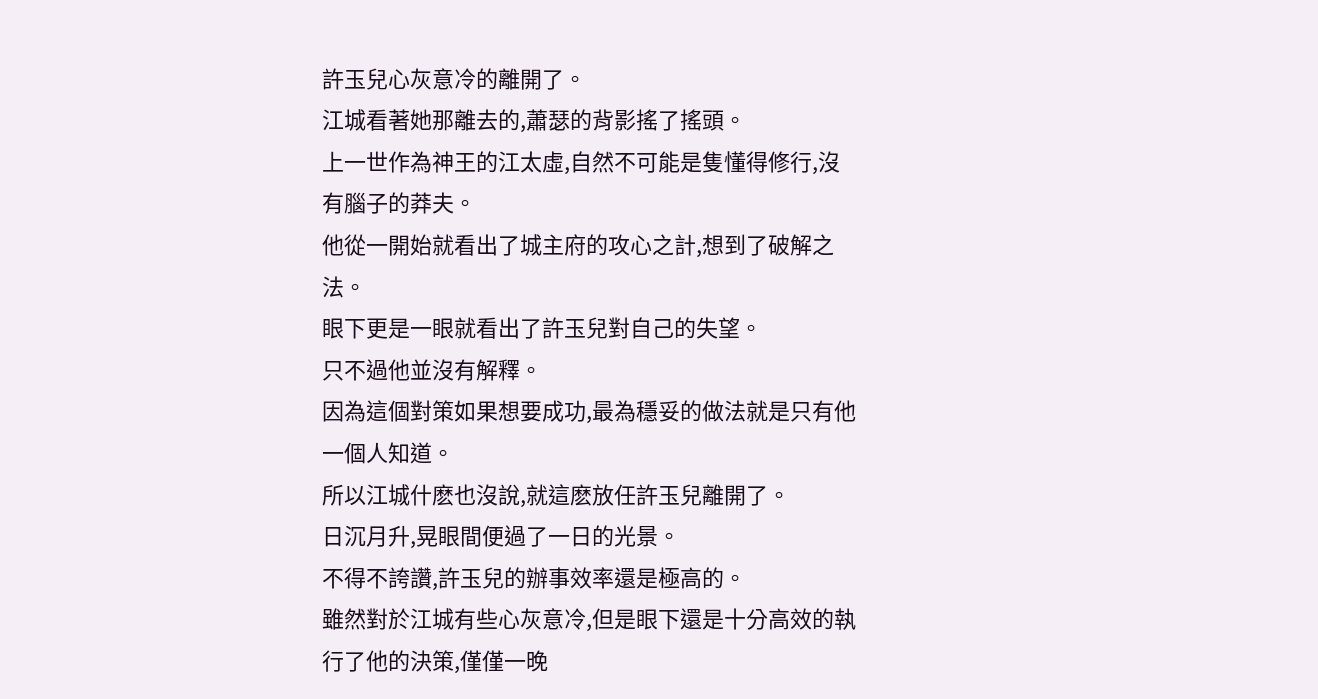許玉兒心灰意冷的離開了。
江城看著她那離去的,蕭瑟的背影搖了搖頭。
上一世作為神王的江太虛,自然不可能是隻懂得修行,沒有腦子的莽夫。
他從一開始就看出了城主府的攻心之計,想到了破解之法。
眼下更是一眼就看出了許玉兒對自己的失望。
只不過他並沒有解釋。
因為這個對策如果想要成功,最為穩妥的做法就是只有他一個人知道。
所以江城什麽也沒說,就這麽放任許玉兒離開了。
日沉月升,晃眼間便過了一日的光景。
不得不誇讚,許玉兒的辦事效率還是極高的。
雖然對於江城有些心灰意冷,但是眼下還是十分高效的執行了他的決策,僅僅一晚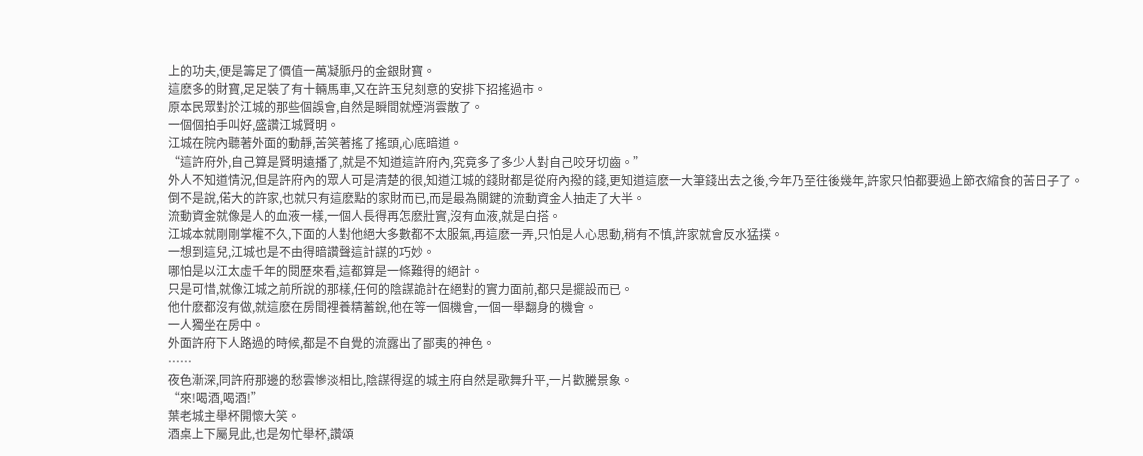上的功夫,便是籌足了價值一萬凝脈丹的金銀財寶。
這麽多的財寶,足足裝了有十輛馬車,又在許玉兒刻意的安排下招搖過市。
原本民眾對於江城的那些個誤會,自然是瞬間就煙消雲散了。
一個個拍手叫好,盛讚江城賢明。
江城在院內聽著外面的動靜,苦笑著搖了搖頭,心底暗道。
“這許府外,自己算是賢明遠播了,就是不知道這許府內,究竟多了多少人對自己咬牙切齒。”
外人不知道情況,但是許府內的眾人可是清楚的很,知道江城的錢財都是從府內撥的錢,更知道這麽一大筆錢出去之後,今年乃至往後幾年,許家只怕都要過上節衣縮食的苦日子了。
倒不是說,偌大的許家,也就只有這麽點的家財而已,而是最為關鍵的流動資金人抽走了大半。
流動資金就像是人的血液一樣,一個人長得再怎麽壯實,沒有血液,就是白搭。
江城本就剛剛掌權不久,下面的人對他絕大多數都不太服氣,再這麽一弄,只怕是人心思動,稍有不慎,許家就會反水猛撲。
一想到這兒,江城也是不由得暗讚聲這計謀的巧妙。
哪怕是以江太虛千年的閱歷來看,這都算是一條難得的絕計。
只是可惜,就像江城之前所說的那樣,任何的陰謀詭計在絕對的實力面前,都只是擺設而已。
他什麽都沒有做,就這麽在房間裡養精蓄銳,他在等一個機會,一個一舉翻身的機會。
一人獨坐在房中。
外面許府下人路過的時候,都是不自覺的流露出了鄙夷的神色。
……
夜色漸深,同許府那邊的愁雲慘淡相比,陰謀得逞的城主府自然是歌舞升平,一片歡騰景象。
“來!喝酒,喝酒!”
葉老城主舉杯開懷大笑。
酒桌上下屬見此,也是匆忙舉杯,讚頌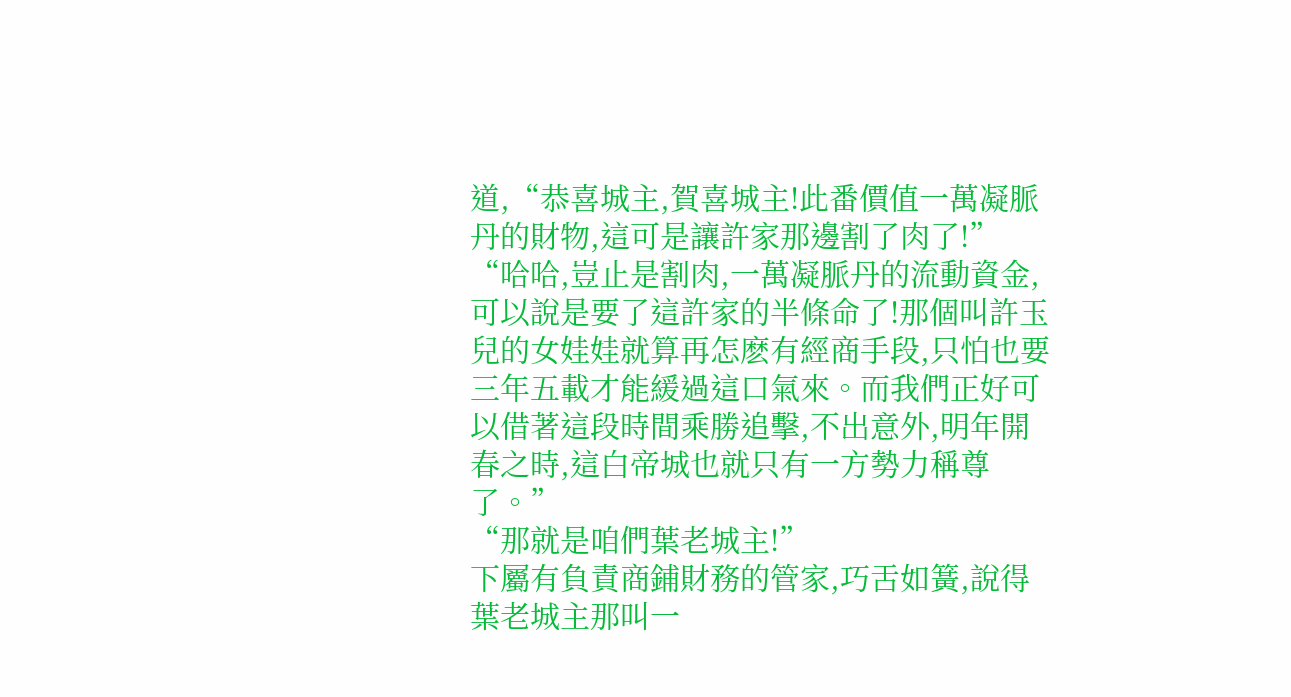道,“恭喜城主,賀喜城主!此番價值一萬凝脈丹的財物,這可是讓許家那邊割了肉了!”
“哈哈,豈止是割肉,一萬凝脈丹的流動資金,可以說是要了這許家的半條命了!那個叫許玉兒的女娃娃就算再怎麽有經商手段,只怕也要三年五載才能緩過這口氣來。而我們正好可以借著這段時間乘勝追擊,不出意外,明年開春之時,這白帝城也就只有一方勢力稱尊了。”
“那就是咱們葉老城主!”
下屬有負責商鋪財務的管家,巧舌如簧,說得葉老城主那叫一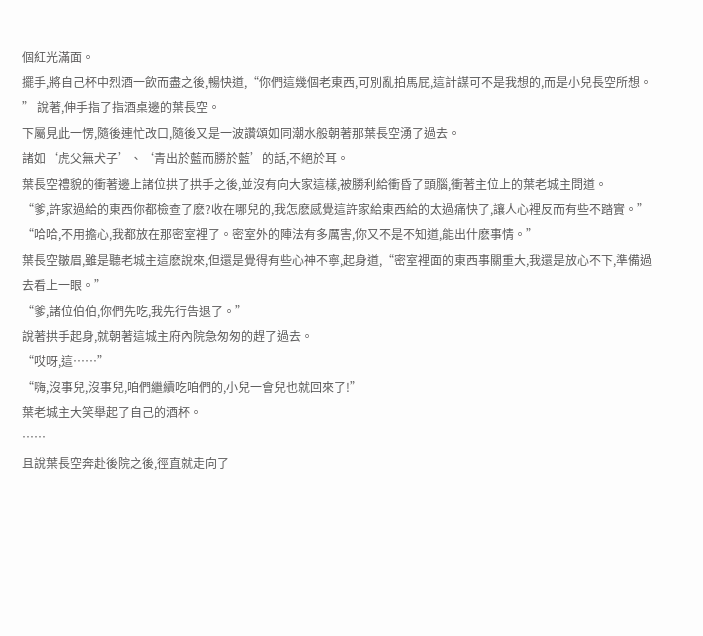個紅光滿面。
擺手,將自己杯中烈酒一飲而盡之後,暢快道,“你們這幾個老東西,可別亂拍馬屁,這計謀可不是我想的,而是小兒長空所想。
” 說著,伸手指了指酒桌邊的葉長空。
下屬見此一愣,隨後連忙改口,隨後又是一波讚頌如同潮水般朝著那葉長空湧了過去。
諸如‘虎父無犬子’、‘青出於藍而勝於藍’的話,不絕於耳。
葉長空禮貌的衝著邊上諸位拱了拱手之後,並沒有向大家這樣,被勝利給衝昏了頭腦,衝著主位上的葉老城主問道。
“爹,許家過給的東西你都檢查了麽?收在哪兒的,我怎麽感覺這許家給東西給的太過痛快了,讓人心裡反而有些不踏實。”
“哈哈,不用擔心,我都放在那密室裡了。密室外的陣法有多厲害,你又不是不知道,能出什麽事情。”
葉長空皺眉,雖是聽老城主這麽說來,但還是覺得有些心神不寧,起身道,“密室裡面的東西事關重大,我還是放心不下,準備過去看上一眼。”
“爹,諸位伯伯,你們先吃,我先行告退了。”
說著拱手起身,就朝著這城主府內院急匆匆的趕了過去。
“哎呀,這……”
“嗨,沒事兒,沒事兒,咱們繼續吃咱們的,小兒一會兒也就回來了!”
葉老城主大笑舉起了自己的酒杯。
……
且說葉長空奔赴後院之後,徑直就走向了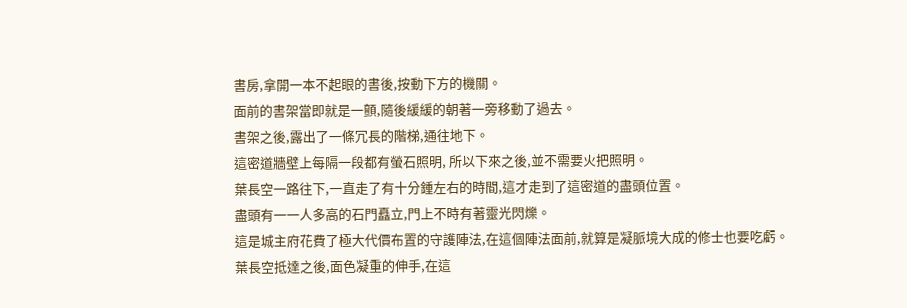書房,拿開一本不起眼的書後,按動下方的機關。
面前的書架當即就是一顫,隨後緩緩的朝著一旁移動了過去。
書架之後,露出了一條冗長的階梯,通往地下。
這密道牆壁上每隔一段都有螢石照明, 所以下來之後,並不需要火把照明。
葉長空一路往下,一直走了有十分鍾左右的時間,這才走到了這密道的盡頭位置。
盡頭有一一人多高的石門矗立,門上不時有著靈光閃爍。
這是城主府花費了極大代價布置的守護陣法,在這個陣法面前,就算是凝脈境大成的修士也要吃虧。
葉長空抵達之後,面色凝重的伸手,在這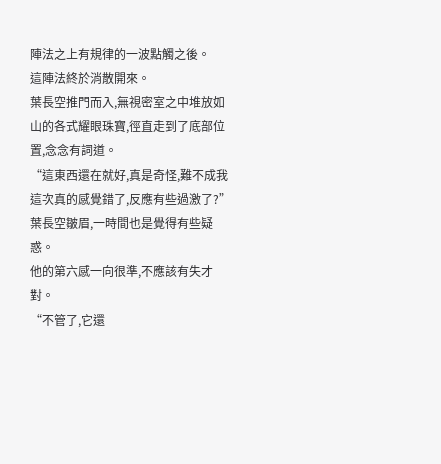陣法之上有規律的一波點觸之後。
這陣法終於消散開來。
葉長空推門而入,無視密室之中堆放如山的各式耀眼珠寶,徑直走到了底部位置,念念有詞道。
“這東西還在就好,真是奇怪,難不成我這次真的感覺錯了,反應有些過激了?”
葉長空皺眉,一時間也是覺得有些疑惑。
他的第六感一向很準,不應該有失才對。
“不管了,它還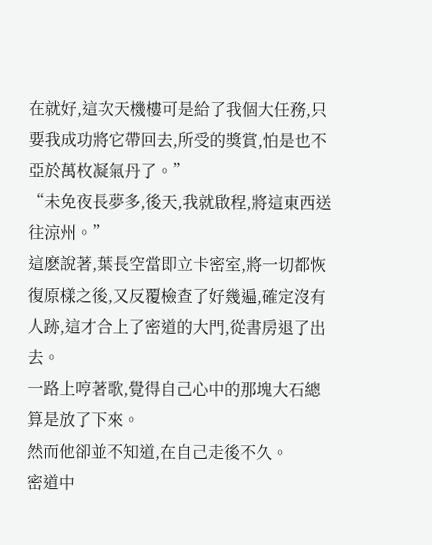在就好,這次天機樓可是給了我個大任務,只要我成功將它帶回去,所受的獎賞,怕是也不亞於萬枚凝氣丹了。”
“未免夜長夢多,後天,我就啟程,將這東西送往涼州。”
這麽說著,葉長空當即立卡密室,將一切都恢復原樣之後,又反覆檢查了好幾遍,確定沒有人跡,這才合上了密道的大門,從書房退了出去。
一路上哼著歌,覺得自己心中的那塊大石總算是放了下來。
然而他卻並不知道,在自己走後不久。
密道中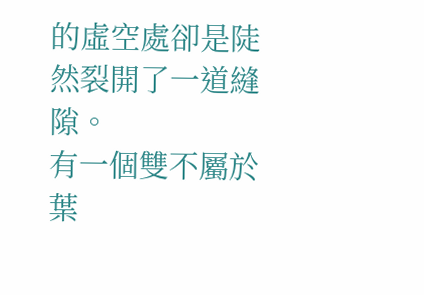的虛空處卻是陡然裂開了一道縫隙。
有一個雙不屬於葉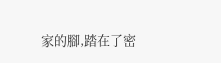家的腳,踏在了密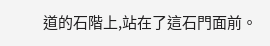道的石階上,站在了這石門面前。